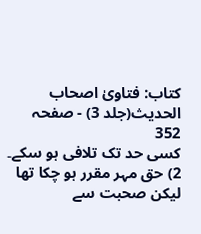کتاب: فتاویٰ اصحاب الحدیث(جلد 3) - صفحہ 352
کسی حد تک تلافی ہو سکے۔ 2) حق مہر مقرر ہو چکا تھا لیکن صحبت سے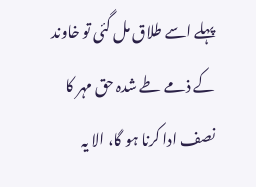پہلے اسے طلاق مل گئی تو خاوند کے ذمے طے شدہ حق مہر کا نصف ادا کرنا ہو گا، الا یہ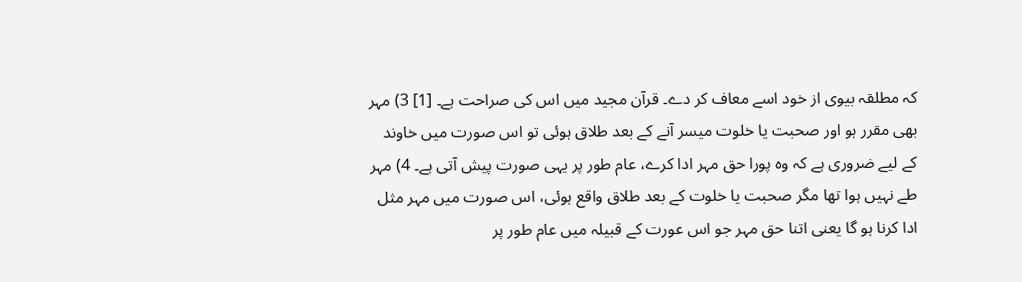کہ مطلقہ بیوی از خود اسے معاف کر دے۔ قرآن مجید میں اس کی صراحت ہے۔ [1] 3) مہر بھی مقرر ہو اور صحبت یا خلوت میسر آنے کے بعد طلاق ہوئی تو اس صورت میں خاوند کے لیے ضروری ہے کہ وہ پورا حق مہر ادا کرے، عام طور پر یہی صورت پیش آتی ہے۔ 4) مہر طے نہیں ہوا تھا مگر صحبت یا خلوت کے بعد طلاق واقع ہوئی، اس صورت میں مہر مثل ادا کرنا ہو گا یعنی اتنا حق مہر جو اس عورت کے قبیلہ میں عام طور پر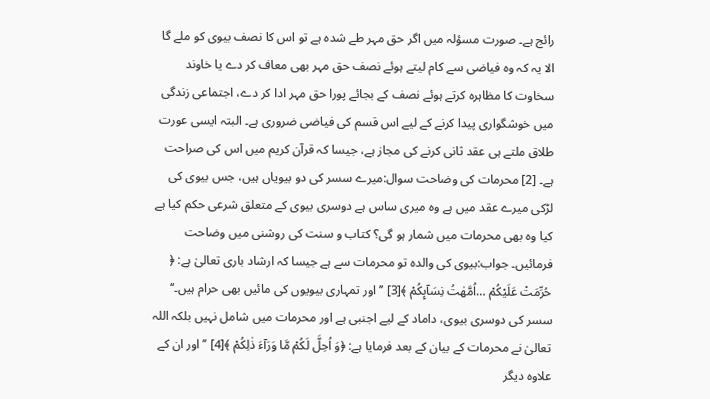رائج ہے۔ صورت مسؤلہ میں اگر حق مہر طے شدہ ہے تو اس کا نصف بیوی کو ملے گا الا یہ کہ وہ فیاضی سے کام لیتے ہوئے نصف حق مہر بھی معاف کر دے یا خاوند سخاوت کا مظاہرہ کرتے ہوئے نصف کے بجائے پورا حق مہر ادا کر دے، اجتماعی زندگی میں خوشگواری پیدا کرنے کے لیے اس قسم کی فیاضی ضروری ہے۔ البتہ ایسی عورت طلاق ملتے ہی عقد ثانی کرنے کی مجاز ہے، جیسا کہ قرآن کریم میں اس کی صراحت ہے۔ [2] محرمات کی وضاحت سوال:میرے سسر کی دو بیویاں ہیں، جس بیوی کی لڑکی میرے عقد میں ہے وہ میری ساس ہے دوسری بیوی کے متعلق شرعی حکم کیا ہے کیا وہ بھی محرمات میں شمار ہو گی؟ کتاب و سنت کی روشنی میں وضاحت فرمائیں۔ جواب:بیوی کی والدہ تو محرمات سے ہے جیسا کہ ارشاد باری تعالیٰ ہے: ﴿ حُرِّمَتْ عَلَيْكُمْ …اُمَّهٰتُ نِسَآىِٕكُمْ ﴾[3] ’’اور تمہاری بیویوں کی مائیں بھی حرام ہیں۔‘‘ سسر کی دوسری بیوی، داماد کے لیے اجنبی ہے اور محرمات میں شامل نہیں بلکہ اللہ تعالیٰ نے محرمات کے بیان کے بعد فرمایا ہے: ﴿وَ اُحِلَّ لَكُمْ مَّا وَرَآءَ ذٰلِكُمْ ﴾[4] ’’اور ان کے علاوہ دیگر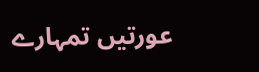عورتیں تمہارے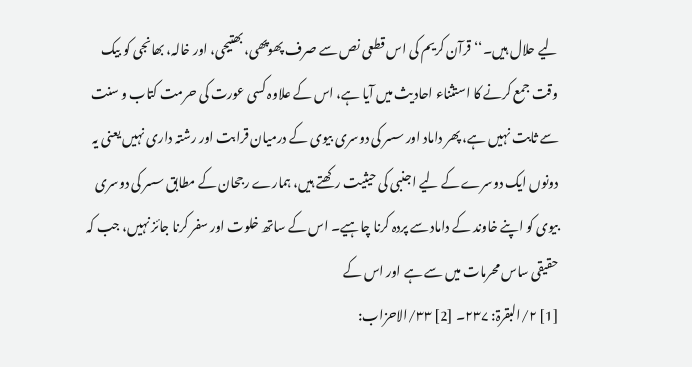لیے حلال ہیں۔‘‘ قرآن کریم کی اس قطعی نص سے صرف پھوپھی، بھتیجی، اور خالہ، بھانجی کو بیک وقت جمع کرنے کا استثناء احادیث میں آیا ہے، اس کے علاوہ کسی عورت کی حرمت کتاب و سنت سے ثابت نہیں ہے، پھر داماد اور سسر کی دوسری بیوی کے درمیان قرابت اور رشتہ داری نہیں یعنی یہ دونوں ایک دوسرے کے لیے اجنبی کی حیثیت رکھتے ہیں، ہمارے رجحان کے مطابق سسر کی دوسری بیوی کو اپنے خاوند کے داماد سے پردہ کرنا چاہیے۔ اس کے ساتھ خلوت اور سفر کرنا جائز نہیں، جب کہ حقیقی ساس محرمات میں سے ہے اور اس کے
[1] ۲/البقرۃ: ۲۳۷۔ [2] ۳۳/الاحزاب: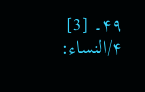۴۹۔ [3] ۴/النساء: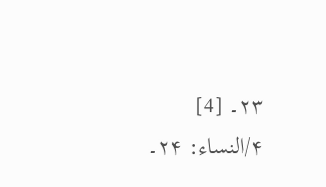۲۳۔ [4] ۴/النساء: ۲۴۔